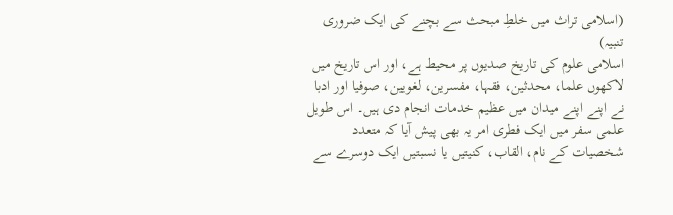(اسلامی تراث میں خلطِ مبحث سے بچنے کی ایک ضروری تنبیہ)
اسلامی علوم کی تاریخ صدیوں پر محیط ہے، اور اس تاریخ میں لاکھوں علما، محدثین، فقہا، مفسرین، لغویین، صوفیا اور ادبا نے اپنے اپنے میدان میں عظیم خدمات انجام دی ہیں۔ اس طویل علمی سفر میں ایک فطری امر یہ بھی پیش آیا کہ متعدد شخصیات کے نام، القاب، کنیتیں یا نسبتیں ایک دوسرے سے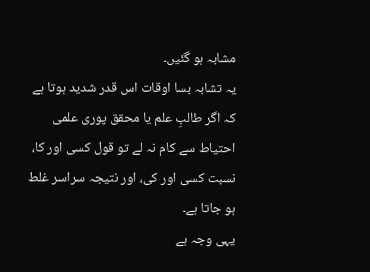مشابہ ہو گئیں۔
یہ تشابہ بسا اوقات اس قدر شدید ہوتا ہے کہ اگر طالبِ علم یا محقق پوری علمی احتیاط سے کام نہ لے تو قول کسی اور کا، نسبت کسی اور کی، اور نتیجہ سراسر غلط ہو جاتا ہے۔
یہی وجہ ہے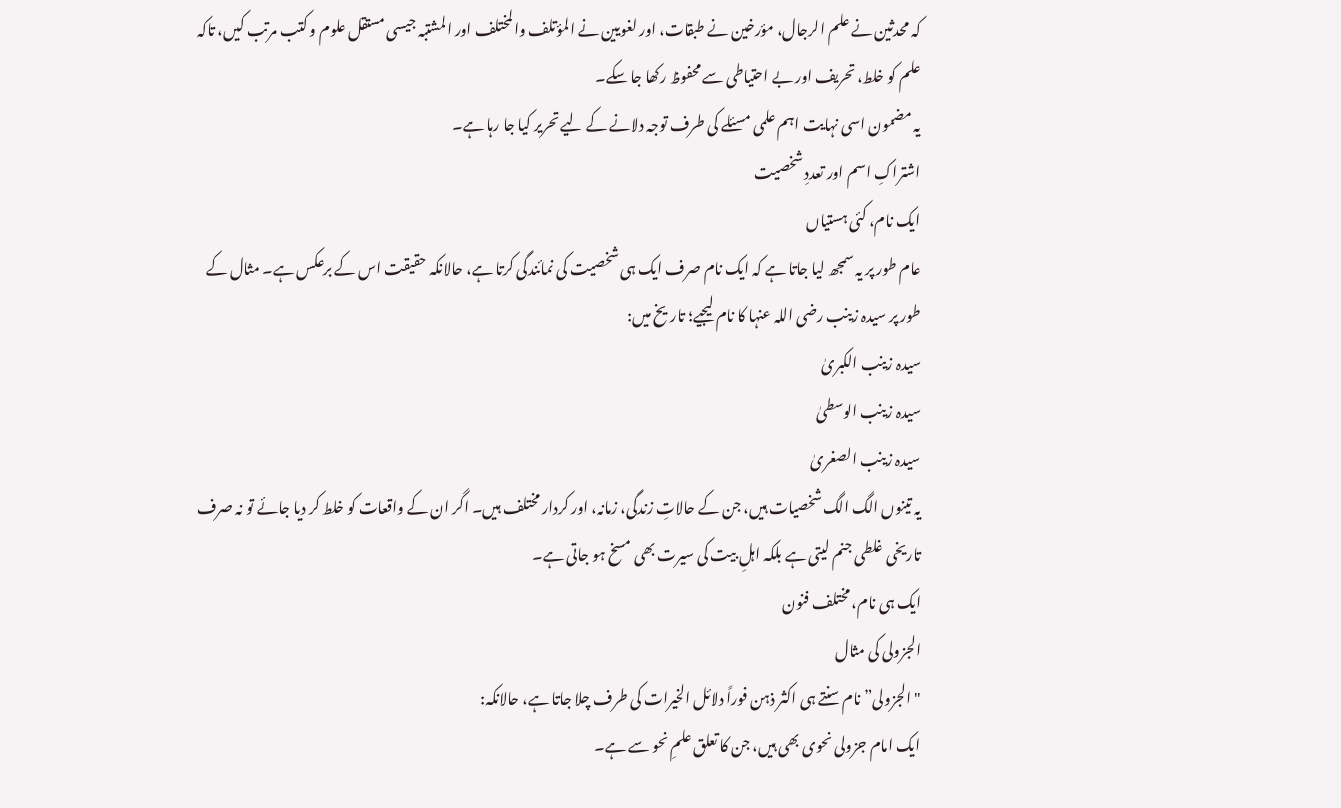کہ محدثین نے علم الرجال، مؤرخین نے طبقات، اور لغویین نے المؤتلف والمختلف اور المشتبہ جیسی مستقل علوم و کتب مرتب کیں، تاکہ علم کو خلط، تحریف اور بے احتیاطی سے محفوظ رکھا جا سکے۔
یہ مضمون اسی نہایت اہم علمی مسئلے کی طرف توجہ دلانے کے لیے تحریر کیا جا رہا ہے۔
اشتراکِ اسم اور تعددِ شخصیت
ایک نام، کئی ہستیاں
عام طور پر یہ سمجھ لیا جاتا ہے کہ ایک نام صرف ایک ہی شخصیت کی نمائندگی کرتا ہے، حالانکہ حقیقت اس کے برعکس ہے۔ مثال کے طور پر سیدہ زینب رضی اللہ عنہا کا نام لیجیے؛ تاریخ میں:
سیدہ زینب الکبریٰ
سیدہ زینب الوسطیٰ
سیدہ زینب الصغریٰ
یہ تینوں الگ الگ شخصیات ہیں، جن کے حالاتِ زندگی، زمانہ، اور کردار مختلف ہیں۔ اگر ان کے واقعات کو خلط کر دیا جائے تو نہ صرف تاریخی غلطی جنم لیتی ہے بلکہ اہلِ بیت کی سیرت بھی مسخ ہو جاتی ہے۔
ایک ہی نام، مختلف فنون
الجزولی کی مثال
"الجزولی” نام سنتے ہی اکثر ذہن فوراً دلائل الخیرات کی طرف چلا جاتا ہے، حالانکہ:
ایک امام جزولی نحوی بھی ہیں، جن کا تعلق علمِ نحو سے ہے۔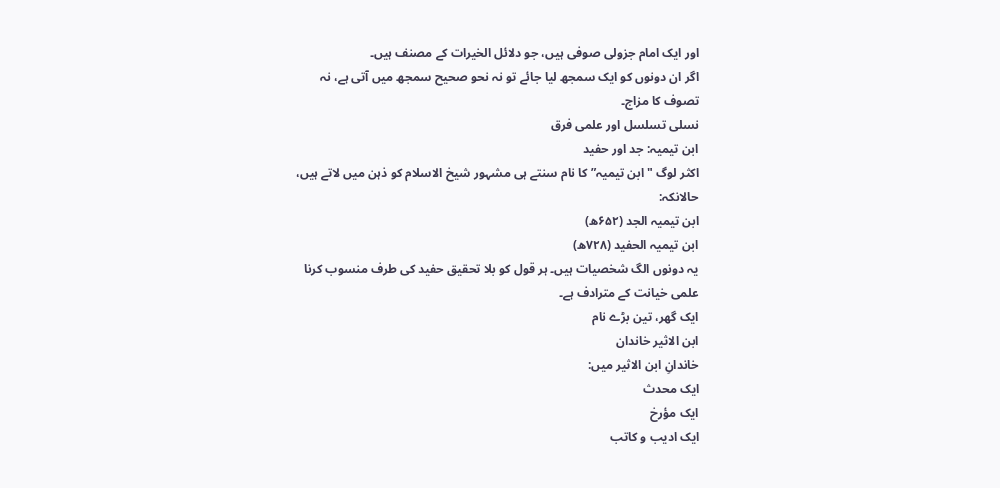اور ایک امام جزولی صوفی ہیں، جو دلائل الخیرات کے مصنف ہیں۔
اگر ان دونوں کو ایک سمجھ لیا جائے تو نہ نحو صحیح سمجھ میں آتی ہے، نہ تصوف کا مزاج۔
نسلی تسلسل اور علمی فرق
ابن تیمیہ: جد اور حفید
اکثر لوگ "ابن تیمیہ” کا نام سنتے ہی مشہور شیخ الاسلام کو ذہن میں لاتے ہیں، حالانکہ:
ابن تیمیہ الجد (۶۵۲ھ)
ابن تیمیہ الحفید (۷۲۸ھ)
یہ دونوں الگ شخصیات ہیں۔ ہر قول کو بلا تحقیق حفید کی طرف منسوب کرنا علمی خیانت کے مترادف ہے۔
ایک گھر، تین بڑے نام
ابن الاثیر خاندان
خاندانِ ابن الاثیر میں:
ایک محدث
ایک مؤرخ
ایک ادیب و کاتب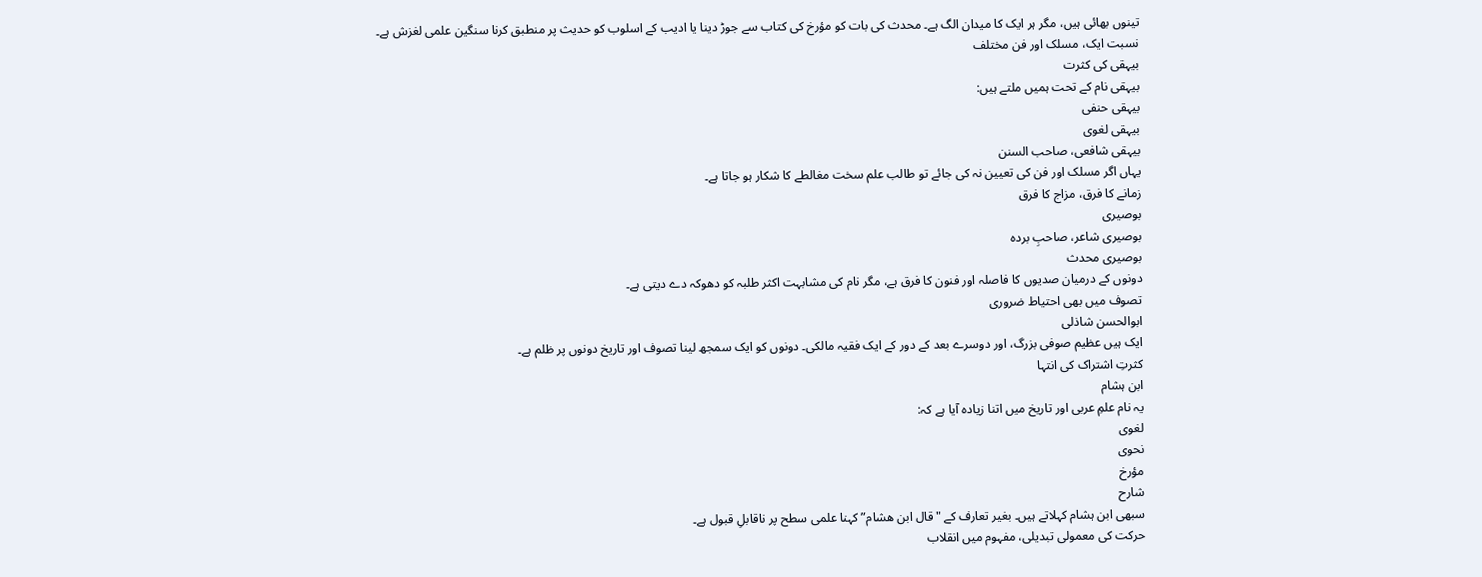تینوں بھائی ہیں، مگر ہر ایک کا میدان الگ ہے۔ محدث کی بات کو مؤرخ کی کتاب سے جوڑ دینا یا ادیب کے اسلوب کو حدیث پر منطبق کرنا سنگین علمی لغزش ہے۔
نسبت ایک، مسلک اور فن مختلف
بیہقی کی کثرت
بیہقی نام کے تحت ہمیں ملتے ہیں:
بیہقی حنفی
بیہقی لغوی
بیہقی شافعی، صاحب السنن
یہاں اگر مسلک اور فن کی تعیین نہ کی جائے تو طالب علم سخت مغالطے کا شکار ہو جاتا ہے۔
زمانے کا فرق، مزاج کا فرق
بوصیری
بوصیری شاعر، صاحبِ بردہ
بوصیری محدث
دونوں کے درمیان صدیوں کا فاصلہ اور فنون کا فرق ہے، مگر نام کی مشابہت اکثر طلبہ کو دھوکہ دے دیتی ہے۔
تصوف میں بھی احتیاط ضروری
ابوالحسن شاذلی
ایک ہیں عظیم صوفی بزرگ، اور دوسرے بعد کے دور کے ایک فقیہ مالکی۔ دونوں کو ایک سمجھ لینا تصوف اور تاریخ دونوں پر ظلم ہے۔
کثرتِ اشتراک کی انتہا
ابن ہشام
یہ نام علمِ عربی اور تاریخ میں اتنا زیادہ آیا ہے کہ:
لغوی
نحوی
مؤرخ
شارح
سبھی ابن ہشام کہلاتے ہیں۔ بغیر تعارف کے "قال ابن هشام” کہنا علمی سطح پر ناقابلِ قبول ہے۔
حرکت کی معمولی تبدیلی، مفہوم میں انقلاب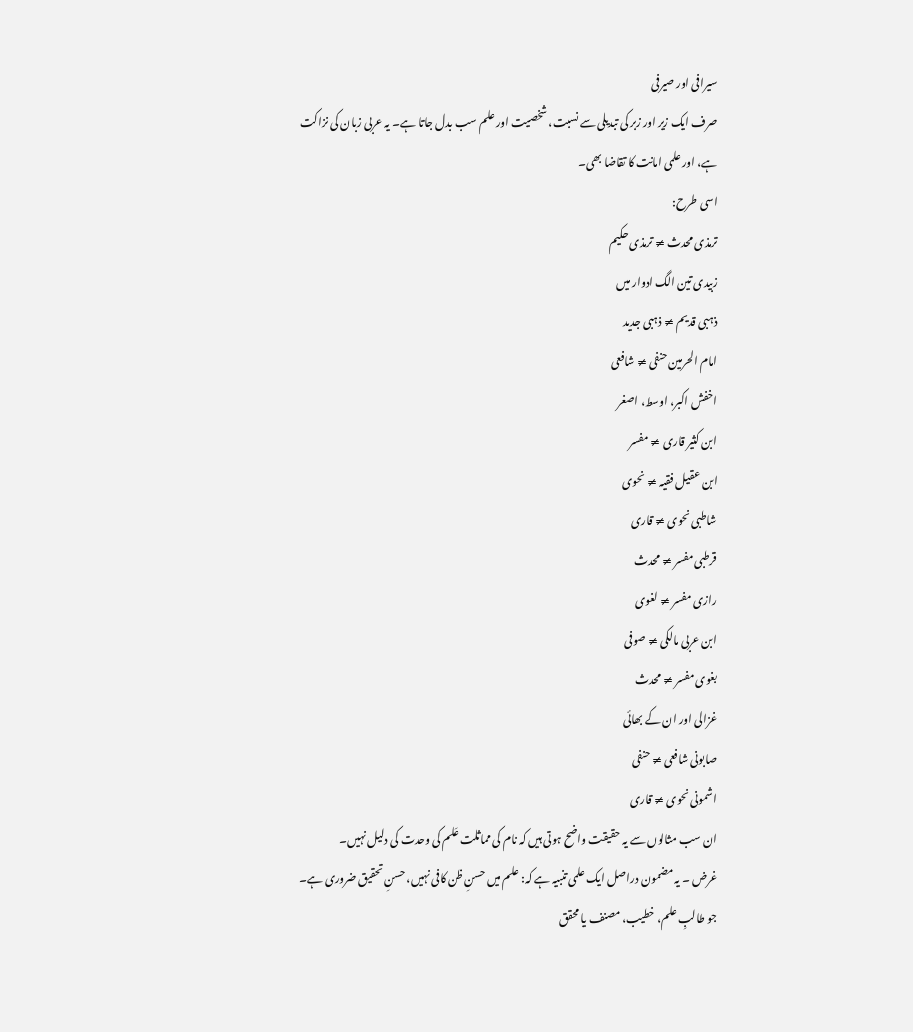سیرافی اور صیرفی
صرف ایک زیر اور زبر کی تبدیلی سے نسبت، شخصیت اور علم سب بدل جاتا ہے۔ یہ عربی زبان کی نزاکت ہے، اور علمی امانت کا تقاضا بھی۔
اسی طرح:
ترمذی محدث ≠ ترمذی حکیم
زبیدی تین الگ ادوار میں
ذہبی قدیم ≠ ذہبی جدید
امام الحرمین حنفی ≠ شافعی
اخفش اکبر، اوسط، اصغر
ابن کثیر قاری ≠ مفسر
ابن عقیل فقیہ ≠ نحوی
شاطبی نحوی ≠ قاری
قرطبی مفسر ≠ محدث
رازی مفسر ≠ لغوی
ابن عربی مالکی ≠ صوفی
بغوی مفسر ≠ محدث
غزالی اور ان کے بھائی
صابونی شافعی ≠ حنفی
اشمونی نحوی ≠ قاری
ان سب مثالوں سے یہ حقیقت واضح ہوتی ہیں کہ نام کی مماثلت عَلم کی وحدت کی دلیل نہیں۔
غرض ۔ یہ مضمون دراصل ایک علمی تنبیہ ہے کہ: علم میں حسنِ ظن کافی نہیں، حسنِ تحقیق ضروری ہے۔
جو طالبِ علم، خطیب، مصنف یا محقق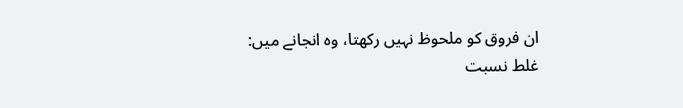ان فروق کو ملحوظ نہیں رکھتا، وہ انجانے میں:
غلط نسبت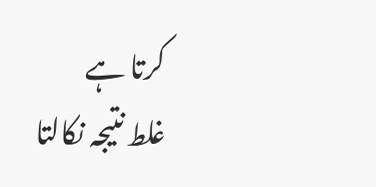کرتا ہے
غلط نتیجہ نکالتا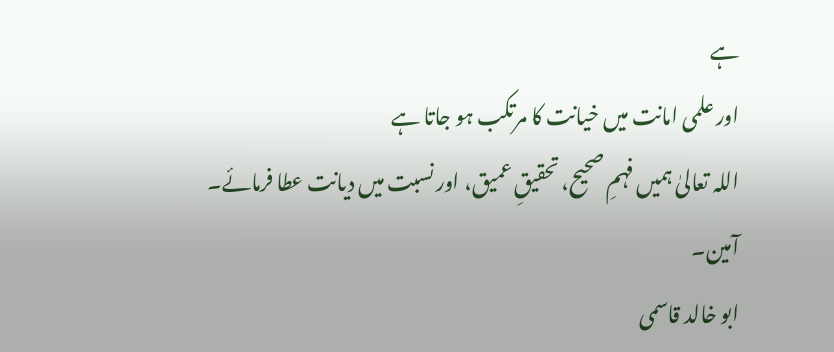ہے
اور علمی امانت میں خیانت کا مرتکب ہو جاتا ہے
اللہ تعالیٰ ہمیں فہمِ صحیح، تحقیقِ عمیق، اور نسبت میں دیانت عطا فرمائے۔
آمین۔
ابو خالد قاسمی